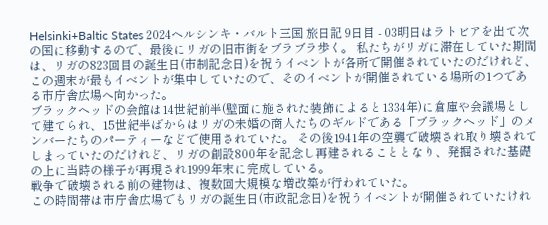Helsinki+Baltic States 2024ヘルシンキ・バルト三国 旅日記 9日目 - 03明日はラトビアを出て次の国に移動するので、最後にリガの旧市街をブラブラ歩く。 私たちがリガに滞在していた期間は、リガの823回目の誕生日(市制記念日)を祝うイベントが各所で開催されていたのだけれど、この週末が最もイベントが集中していたので、そのイベントが開催されている場所の1つである市庁舎広場へ向かった。
ブラックヘッドの会館は14世紀前半(壁面に施された装飾によると1334年)に倉庫や会議場として建てられ、15世紀半ばからはリガの未婚の商人たちのギルドである「ブラックヘッド」のメンバーたちのパーティーなどで使用されていた。 その後1941年の空襲で破壊され取り壊されてしまっていたのだけれど、リガの創設800年を記念し再建されることとなり、発掘された基礎の上に当時の様子が再現され1999年末に完成している。
戦争で破壊される前の建物は、複数回大規模な増改築が行われていた。
この時間帯は市庁舎広場でもリガの誕生日(市政記念日)を祝うイベントが開催されていたけれ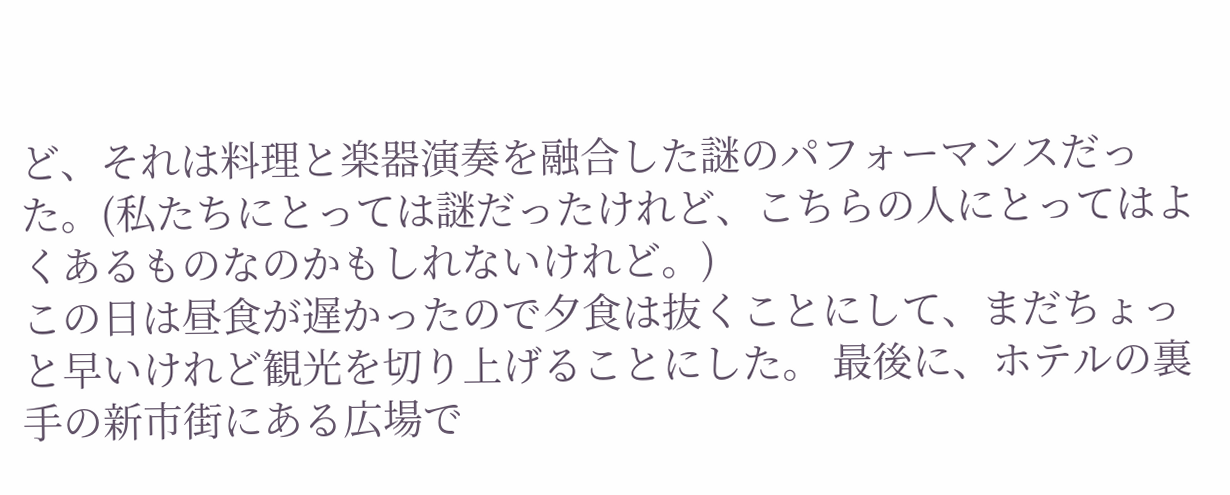ど、それは料理と楽器演奏を融合した謎のパフォーマンスだった。(私たちにとっては謎だったけれど、こちらの人にとってはよくあるものなのかもしれないけれど。)
この日は昼食が遅かったので夕食は抜くことにして、まだちょっと早いけれど観光を切り上げることにした。 最後に、ホテルの裏手の新市街にある広場で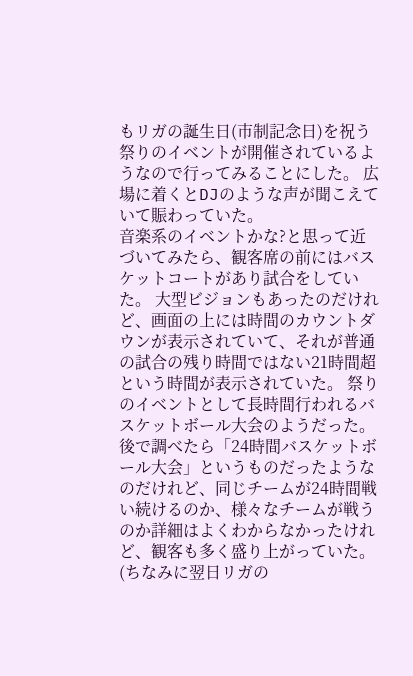もリガの誕生日(市制記念日)を祝う祭りのイベントが開催されているようなので行ってみることにした。 広場に着くとDJのような声が聞こえていて賑わっていた。
音楽系のイベントかな?と思って近づいてみたら、観客席の前にはバスケットコートがあり試合をしていた。 大型ビジョンもあったのだけれど、画面の上には時間のカウントダウンが表示されていて、それが普通の試合の残り時間ではない21時間超という時間が表示されていた。 祭りのイベントとして長時間行われるバスケットボール大会のようだった。
後で調べたら「24時間バスケットボール大会」というものだったようなのだけれど、同じチームが24時間戦い続けるのか、様々なチームが戦うのか詳細はよくわからなかったけれど、観客も多く盛り上がっていた。(ちなみに翌日リガの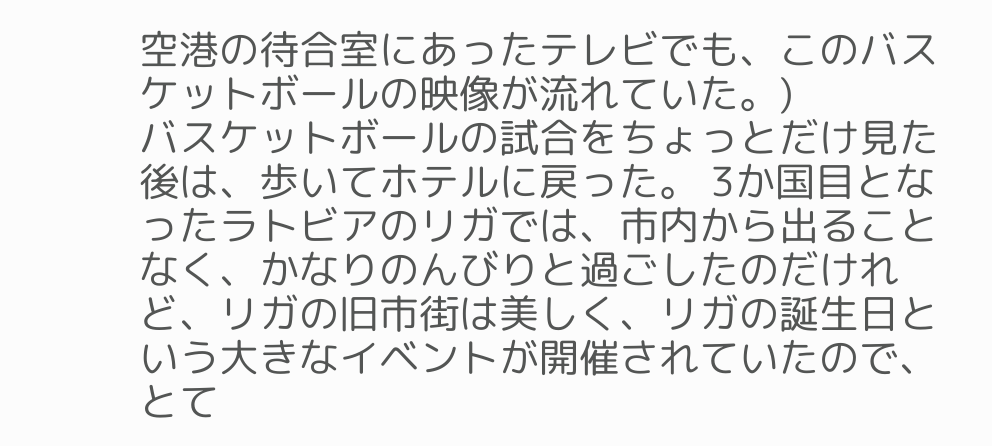空港の待合室にあったテレビでも、このバスケットボールの映像が流れていた。)
バスケットボールの試合をちょっとだけ見た後は、歩いてホテルに戻った。 3か国目となったラトビアのリガでは、市内から出ることなく、かなりのんびりと過ごしたのだけれど、リガの旧市街は美しく、リガの誕生日という大きなイベントが開催されていたので、とて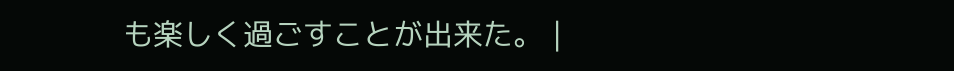も楽しく過ごすことが出来た。 |